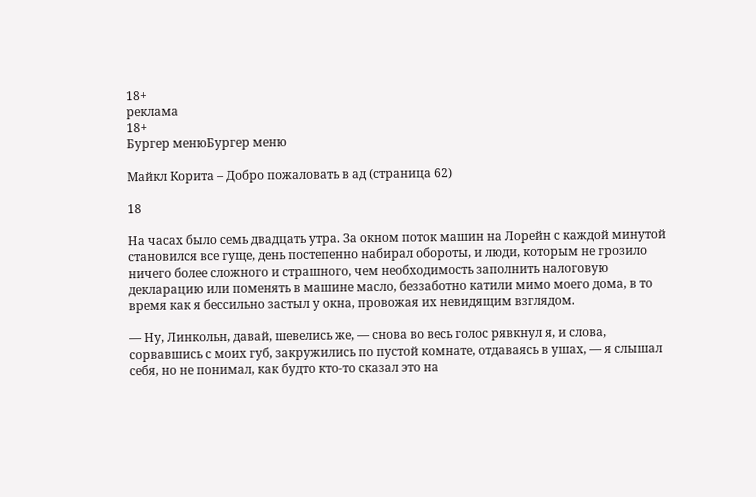18+
реклама
18+
Бургер менюБургер меню

Майкл Корита – Добро пожаловать в ад (страница 62)

18

На часах было семь двадцать утра. За окном поток машин на Лорейн с каждой минутой становился все гуще, день постепенно набирал обороты, и люди, которым не грозило ничего более сложного и страшного, чем необходимость заполнить налоговую декларацию или поменять в машине масло, беззаботно катили мимо моего дома, в то время как я бессильно застыл у окна, провожая их невидящим взглядом.

— Ну, Линкольн, давай, шевелись же, — снова во весь голос рявкнул я, и слова, сорвавшись с моих губ, закружились по пустой комнате, отдаваясь в ушах, — я слышал себя, но не понимал, как будто кто-то сказал это на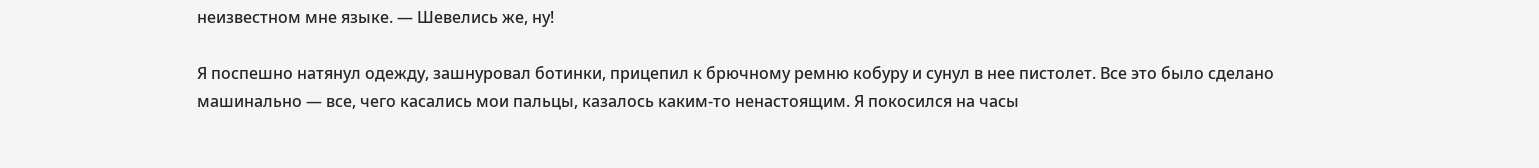неизвестном мне языке. — Шевелись же, ну!

Я поспешно натянул одежду, зашнуровал ботинки, прицепил к брючному ремню кобуру и сунул в нее пистолет. Все это было сделано машинально — все, чего касались мои пальцы, казалось каким-то ненастоящим. Я покосился на часы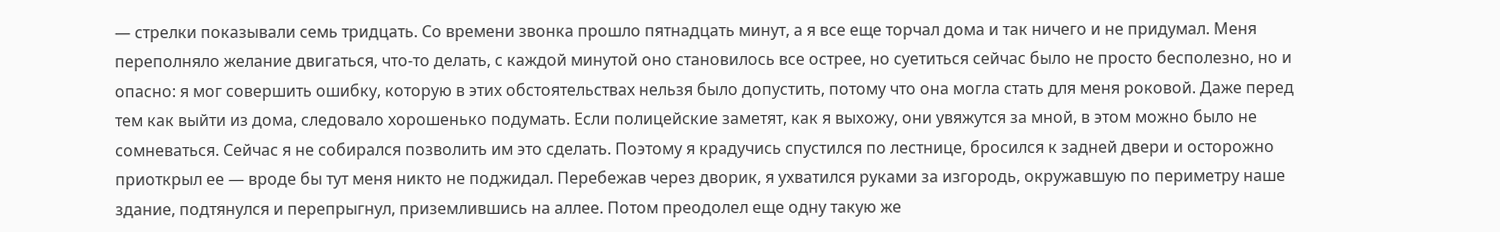— стрелки показывали семь тридцать. Со времени звонка прошло пятнадцать минут, а я все еще торчал дома и так ничего и не придумал. Меня переполняло желание двигаться, что-то делать, с каждой минутой оно становилось все острее, но суетиться сейчас было не просто бесполезно, но и опасно: я мог совершить ошибку, которую в этих обстоятельствах нельзя было допустить, потому что она могла стать для меня роковой. Даже перед тем как выйти из дома, следовало хорошенько подумать. Если полицейские заметят, как я выхожу, они увяжутся за мной, в этом можно было не сомневаться. Сейчас я не собирался позволить им это сделать. Поэтому я крадучись спустился по лестнице, бросился к задней двери и осторожно приоткрыл ее — вроде бы тут меня никто не поджидал. Перебежав через дворик, я ухватился руками за изгородь, окружавшую по периметру наше здание, подтянулся и перепрыгнул, приземлившись на аллее. Потом преодолел еще одну такую же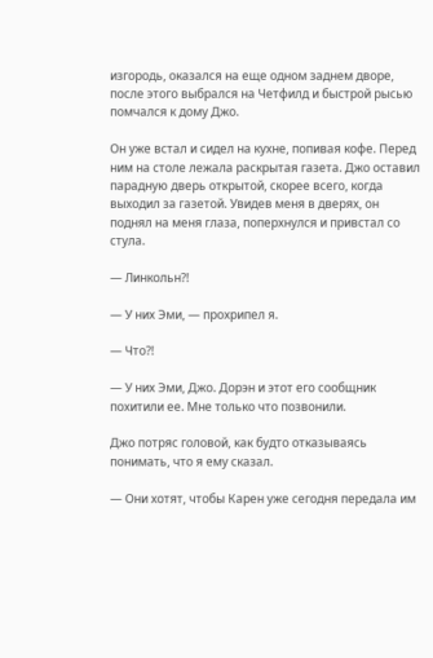изгородь, оказался на еще одном заднем дворе, после этого выбрался на Четфилд и быстрой рысью помчался к дому Джо.

Он уже встал и сидел на кухне, попивая кофе. Перед ним на столе лежала раскрытая газета. Джо оставил парадную дверь открытой, скорее всего, когда выходил за газетой. Увидев меня в дверях, он поднял на меня глаза, поперхнулся и привстал со стула.

— Линкольн?!

— У них Эми, — прохрипел я.

— Что?!

— У них Эми, Джо. Дорэн и этот его сообщник похитили ее. Мне только что позвонили.

Джо потряс головой, как будто отказываясь понимать, что я ему сказал.

— Они хотят, чтобы Карен уже сегодня передала им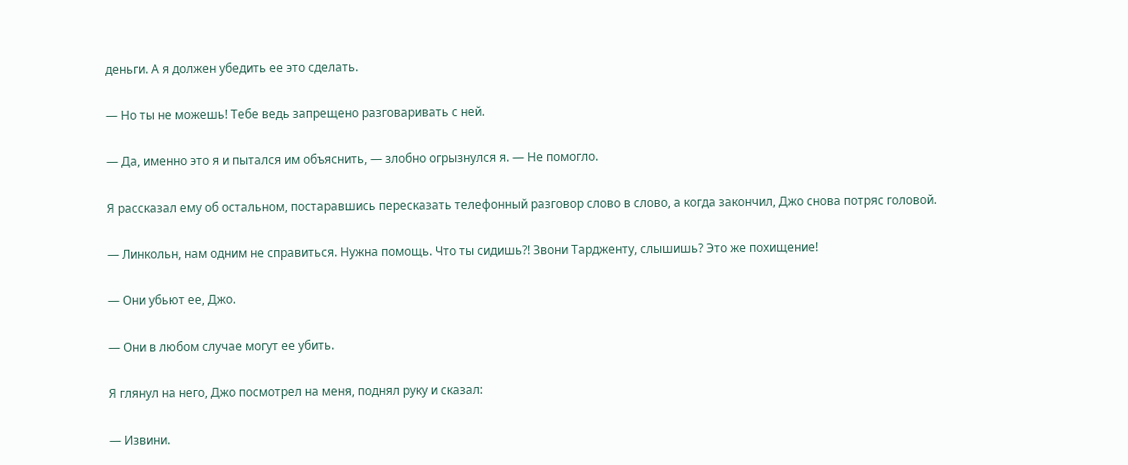деньги. А я должен убедить ее это сделать.

— Но ты не можешь! Тебе ведь запрещено разговаривать с ней.

— Да, именно это я и пытался им объяснить, — злобно огрызнулся я. — Не помогло.

Я рассказал ему об остальном, постаравшись пересказать телефонный разговор слово в слово, а когда закончил, Джо снова потряс головой.

— Линкольн, нам одним не справиться. Нужна помощь. Что ты сидишь?! Звони Тардженту, слышишь? Это же похищение!

— Они убьют ее, Джо.

— Они в любом случае могут ее убить.

Я глянул на него, Джо посмотрел на меня, поднял руку и сказал:

— Извини.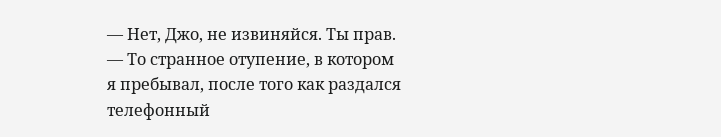— Нет, Джо, не извиняйся. Ты прав. — То странное отупение, в котором я пребывал, после того как раздался телефонный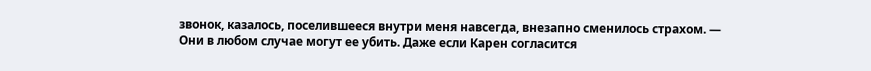звонок, казалось, поселившееся внутри меня навсегда, внезапно сменилось страхом. — Они в любом случае могут ее убить. Даже если Карен согласится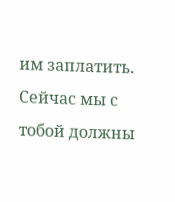им заплатить. Сейчас мы с тобой должны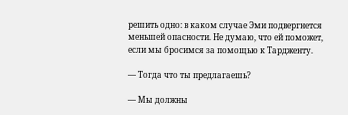решить одно: в каком случае Эми подвергнется меньшей опасности. Не думаю, что ей поможет, если мы бросимся за помощью к Тардженту.

— Тогда что ты предлагаешь?

— Мы должны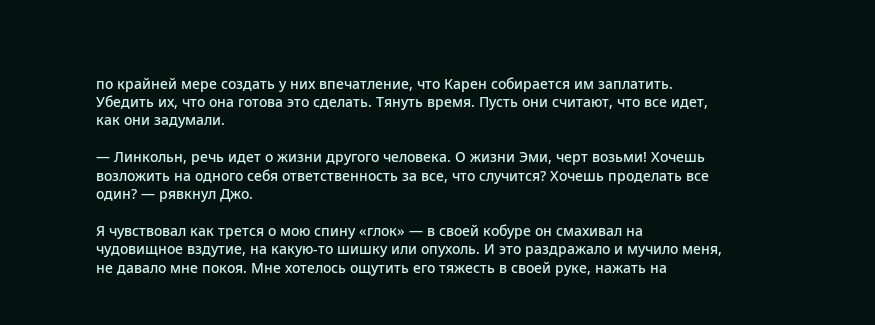по крайней мере создать у них впечатление, что Карен собирается им заплатить. Убедить их, что она готова это сделать. Тянуть время. Пусть они считают, что все идет, как они задумали.

— Линкольн, речь идет о жизни другого человека. О жизни Эми, черт возьми! Хочешь возложить на одного себя ответственность за все, что случится? Хочешь проделать все один? — рявкнул Джо.

Я чувствовал как трется о мою спину «глок» — в своей кобуре он смахивал на чудовищное вздутие, на какую-то шишку или опухоль. И это раздражало и мучило меня, не давало мне покоя. Мне хотелось ощутить его тяжесть в своей руке, нажать на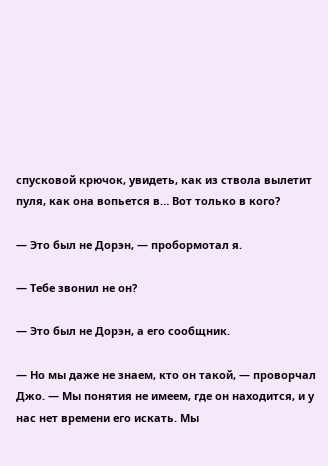спусковой крючок, увидеть, как из ствола вылетит пуля, как она вопьется в… Вот только в кого?

— Это был не Дорэн, — пробормотал я.

— Тебе звонил не он?

— Это был не Дорэн, а его сообщник.

— Но мы даже не знаем, кто он такой, — проворчал Джо. — Мы понятия не имеем, где он находится, и у нас нет времени его искать. Мы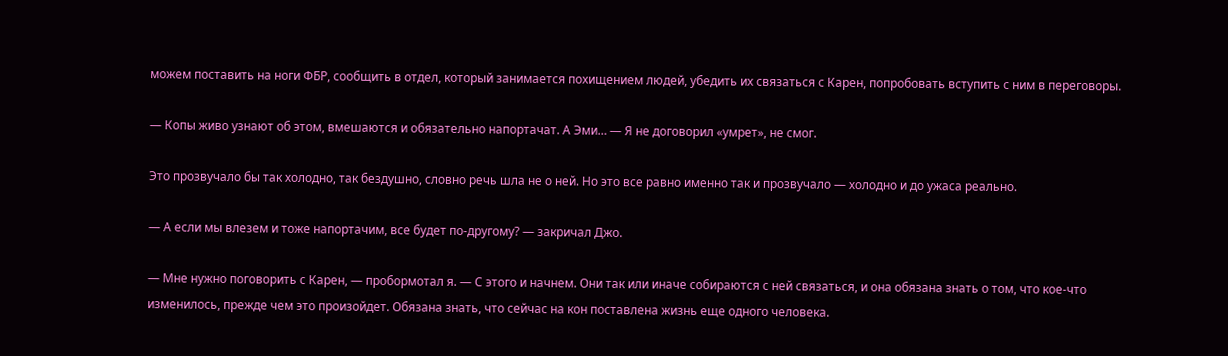можем поставить на ноги ФБР, сообщить в отдел, который занимается похищением людей, убедить их связаться с Карен, попробовать вступить с ним в переговоры.

— Копы живо узнают об этом, вмешаются и обязательно напортачат. А Эми… — Я не договорил «умрет», не смог.

Это прозвучало бы так холодно, так бездушно, словно речь шла не о ней. Но это все равно именно так и прозвучало — холодно и до ужаса реально.

— А если мы влезем и тоже напортачим, все будет по-другому? — закричал Джо.

— Мне нужно поговорить с Карен, — пробормотал я. — С этого и начнем. Они так или иначе собираются с ней связаться, и она обязана знать о том, что кое-что изменилось, прежде чем это произойдет. Обязана знать, что сейчас на кон поставлена жизнь еще одного человека.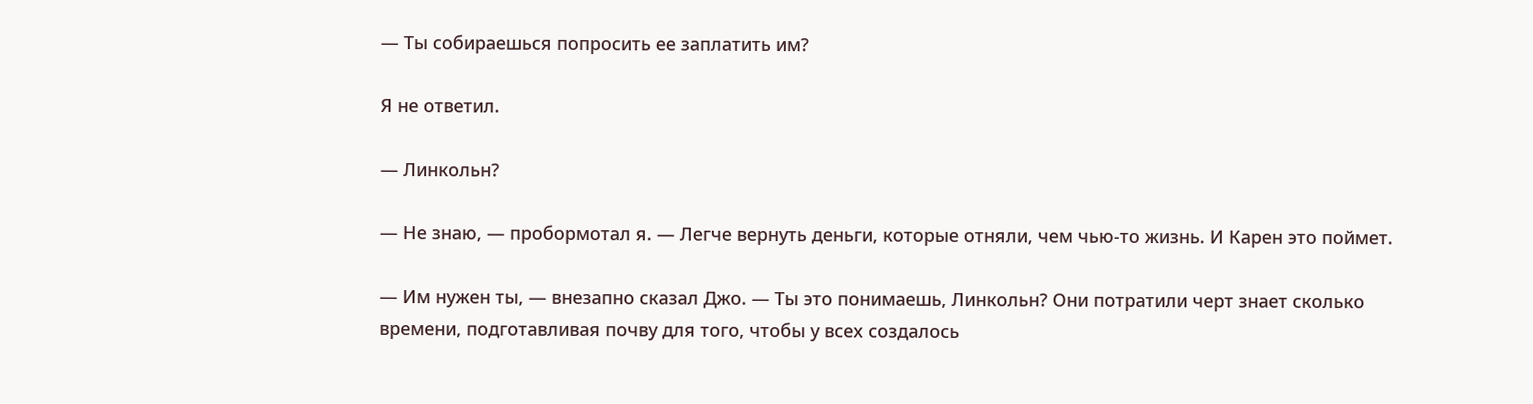— Ты собираешься попросить ее заплатить им?

Я не ответил.

— Линкольн?

— Не знаю, — пробормотал я. — Легче вернуть деньги, которые отняли, чем чью-то жизнь. И Карен это поймет.

— Им нужен ты, — внезапно сказал Джо. — Ты это понимаешь, Линкольн? Они потратили черт знает сколько времени, подготавливая почву для того, чтобы у всех создалось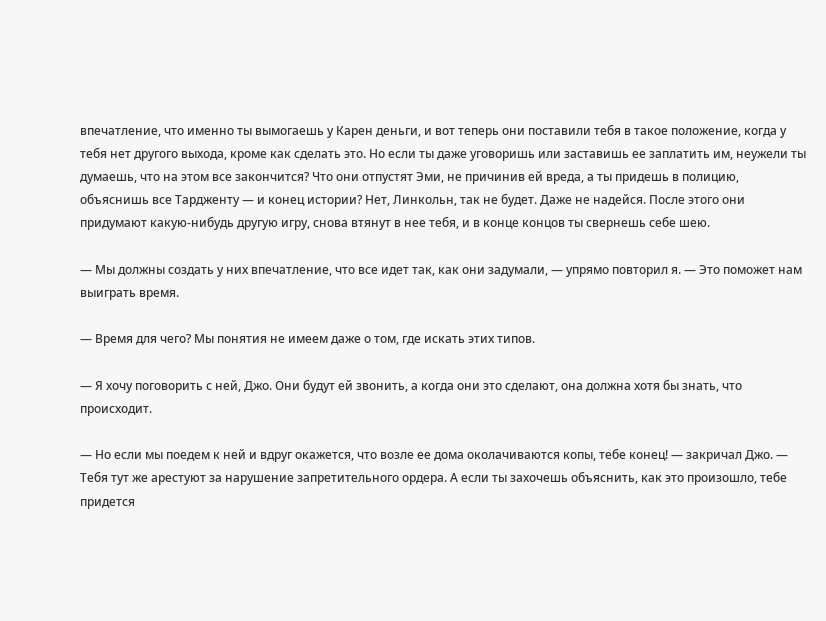впечатление, что именно ты вымогаешь у Карен деньги, и вот теперь они поставили тебя в такое положение, когда у тебя нет другого выхода, кроме как сделать это. Но если ты даже уговоришь или заставишь ее заплатить им, неужели ты думаешь, что на этом все закончится? Что они отпустят Эми, не причинив ей вреда, а ты придешь в полицию, объяснишь все Тардженту — и конец истории? Нет, Линкольн, так не будет. Даже не надейся. После этого они придумают какую-нибудь другую игру, снова втянут в нее тебя, и в конце концов ты свернешь себе шею.

— Мы должны создать у них впечатление, что все идет так, как они задумали, — упрямо повторил я. — Это поможет нам выиграть время.

— Время для чего? Мы понятия не имеем даже о том, где искать этих типов.

— Я хочу поговорить с ней, Джо. Они будут ей звонить, а когда они это сделают, она должна хотя бы знать, что происходит.

— Но если мы поедем к ней и вдруг окажется, что возле ее дома околачиваются копы, тебе конец! — закричал Джо. — Тебя тут же арестуют за нарушение запретительного ордера. А если ты захочешь объяснить, как это произошло, тебе придется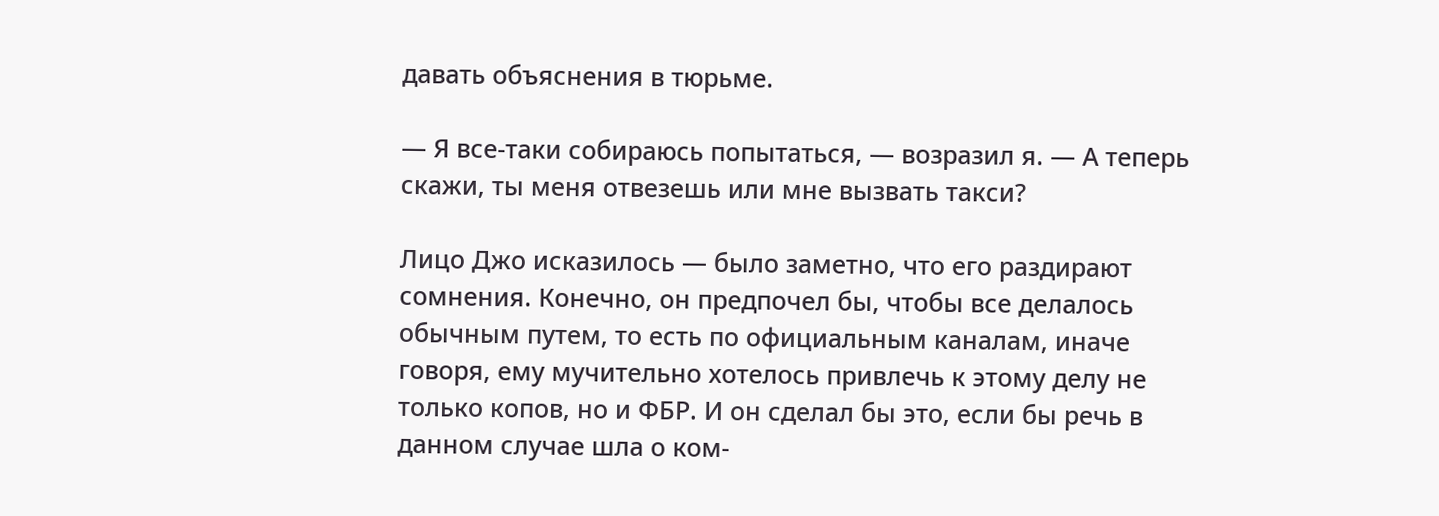давать объяснения в тюрьме.

— Я все-таки собираюсь попытаться, — возразил я. — А теперь скажи, ты меня отвезешь или мне вызвать такси?

Лицо Джо исказилось — было заметно, что его раздирают сомнения. Конечно, он предпочел бы, чтобы все делалось обычным путем, то есть по официальным каналам, иначе говоря, ему мучительно хотелось привлечь к этому делу не только копов, но и ФБР. И он сделал бы это, если бы речь в данном случае шла о ком-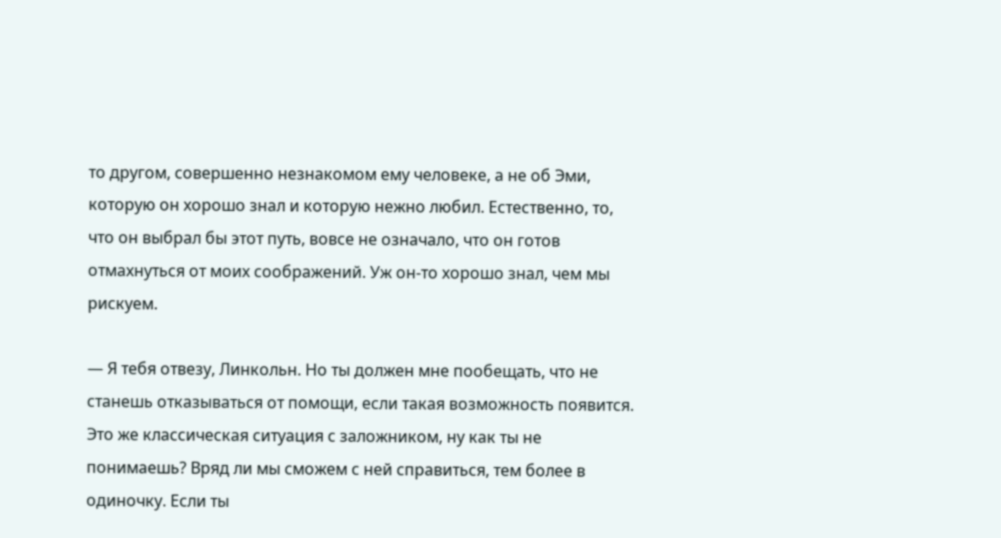то другом, совершенно незнакомом ему человеке, а не об Эми, которую он хорошо знал и которую нежно любил. Естественно, то, что он выбрал бы этот путь, вовсе не означало, что он готов отмахнуться от моих соображений. Уж он-то хорошо знал, чем мы рискуем.

— Я тебя отвезу, Линкольн. Но ты должен мне пообещать, что не станешь отказываться от помощи, если такая возможность появится. Это же классическая ситуация с заложником, ну как ты не понимаешь? Вряд ли мы сможем с ней справиться, тем более в одиночку. Если ты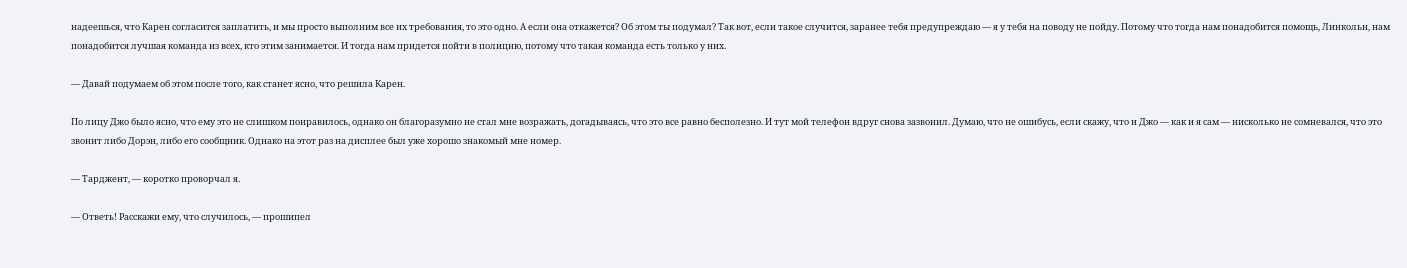надеешься, что Карен согласится заплатить, и мы просто выполним все их требования, то это одно. А если она откажется? Об этом ты подумал? Так вот, если такое случится, заранее тебя предупреждаю — я у тебя на поводу не пойду. Потому что тогда нам понадобится помощь, Линкольн, нам понадобится лучшая команда из всех, кто этим занимается. И тогда нам придется пойти в полицию, потому что такая команда есть только у них.

— Давай подумаем об этом после того, как станет ясно, что решила Карен.

По лицу Джо было ясно, что ему это не слишком понравилось, однако он благоразумно не стал мне возражать, догадываясь, что это все равно бесполезно. И тут мой телефон вдруг снова зазвонил. Думаю, что не ошибусь, если скажу, что и Джо — как и я сам — нисколько не сомневался, что это звонит либо Дорэн, либо его сообщник. Однако на этот раз на дисплее был уже хорошо знакомый мне номер.

— Тарджент, — коротко проворчал я.

— Ответь! Расскажи ему, что случилось, — прошипел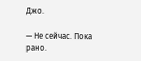Джо.

— Не сейчас. Пока рано.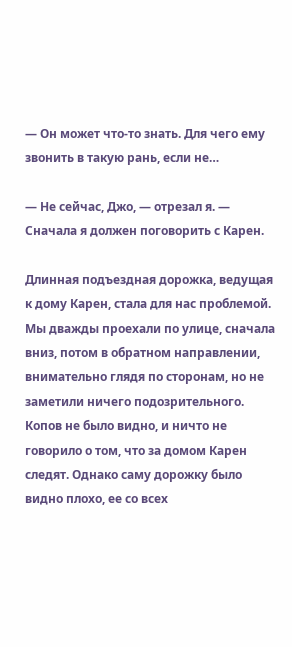— Он может что-то знать. Для чего ему звонить в такую рань, если не…

— Не сейчас, Джо, — отрезал я. — Сначала я должен поговорить с Карен.

Длинная подъездная дорожка, ведущая к дому Карен, стала для нас проблемой. Мы дважды проехали по улице, сначала вниз, потом в обратном направлении, внимательно глядя по сторонам, но не заметили ничего подозрительного. Копов не было видно, и ничто не говорило о том, что за домом Карен следят. Однако саму дорожку было видно плохо, ее со всех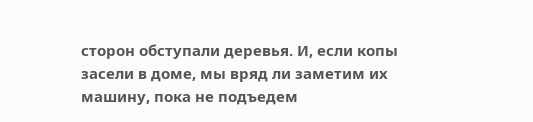сторон обступали деревья. И, если копы засели в доме, мы вряд ли заметим их машину, пока не подъедем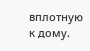вплотную к дому.